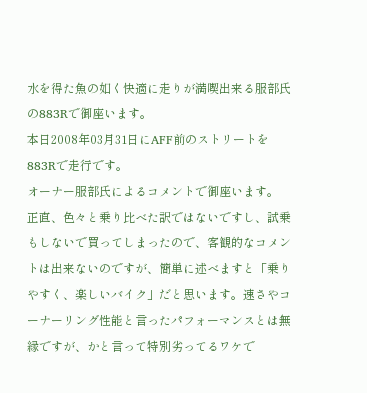水を得た魚の如く快適に走りが満喫出来る服部氏の883Rで御座います。
本日2008年03月31日にAFF前のストリートを883Rで走行です。
オーナー服部氏によるコメントで御座います。
正直、色々と乗り比べた訳ではないですし、試乗もしないで買ってしまったので、客観的なコメントは出来ないのですが、簡単に述べますと「乗りやすく、楽しいバイク」だと思います。速さやコーナーリング性能と言ったパフォーマンスとは無縁ですが、かと言って特別劣ってるワケで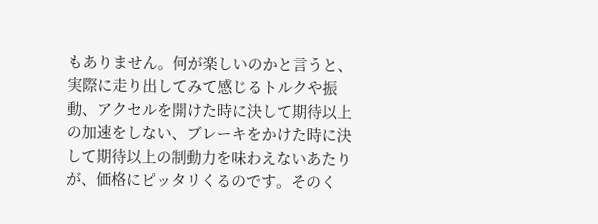もありません。何が楽しいのかと言うと、実際に走り出してみて感じるトルクや振動、アクセルを開けた時に決して期待以上の加速をしない、ブレーキをかけた時に決して期待以上の制動力を味わえないあたりが、価格にピッタリくるのです。そのく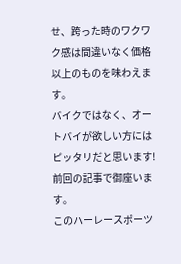せ、跨った時のワクワク感は間違いなく価格以上のものを味わえます。
バイクではなく、オートバイが欲しい方にはピッタリだと思います!
前回の記事で御座います。
このハーレースポーツ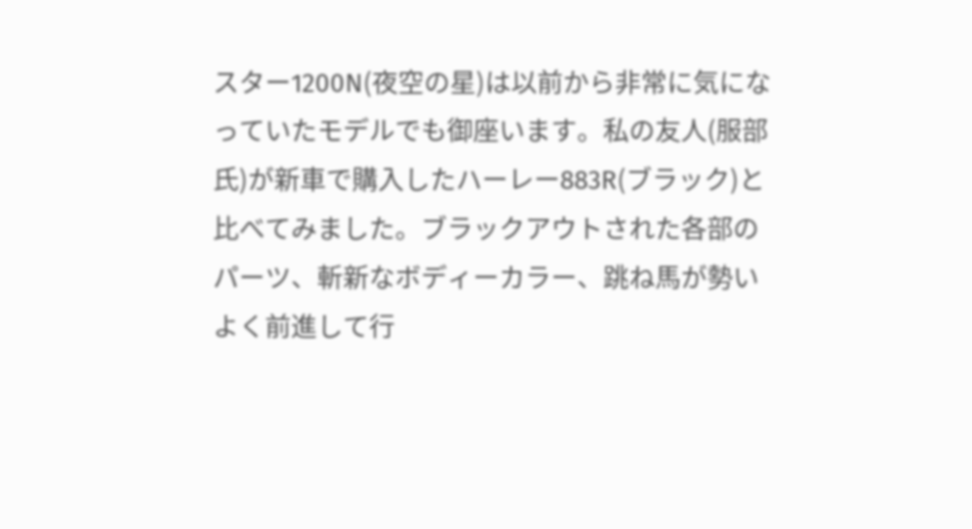スター1200N(夜空の星)は以前から非常に気になっていたモデルでも御座います。私の友人(服部氏)が新車で購入したハーレー883R(ブラック)と比べてみました。ブラックアウトされた各部のパーツ、斬新なボディーカラー、跳ね馬が勢いよく前進して行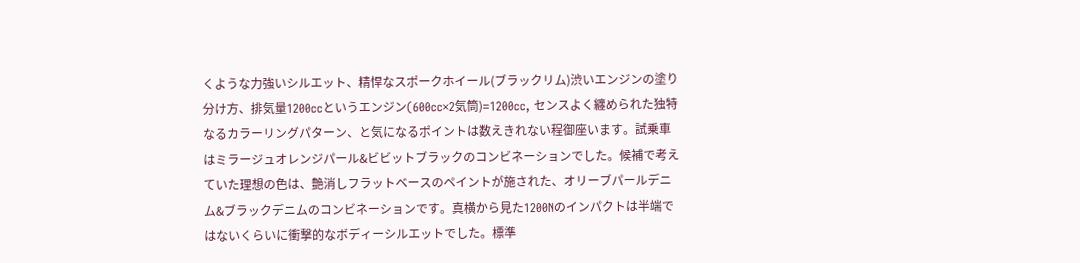くような力強いシルエット、精悍なスポークホイール(ブラックリム)渋いエンジンの塗り分け方、排気量1200ccというエンジン(600cc×2気筒)=1200cc, センスよく纏められた独特なるカラーリングパターン、と気になるポイントは数えきれない程御座います。試乗車はミラージュオレンジパール&ビビットブラックのコンビネーションでした。候補で考えていた理想の色は、艶消しフラットベースのペイントが施された、オリーブパールデニム&ブラックデニムのコンビネーションです。真横から見た1200Nのインパクトは半端ではないくらいに衝撃的なボディーシルエットでした。標準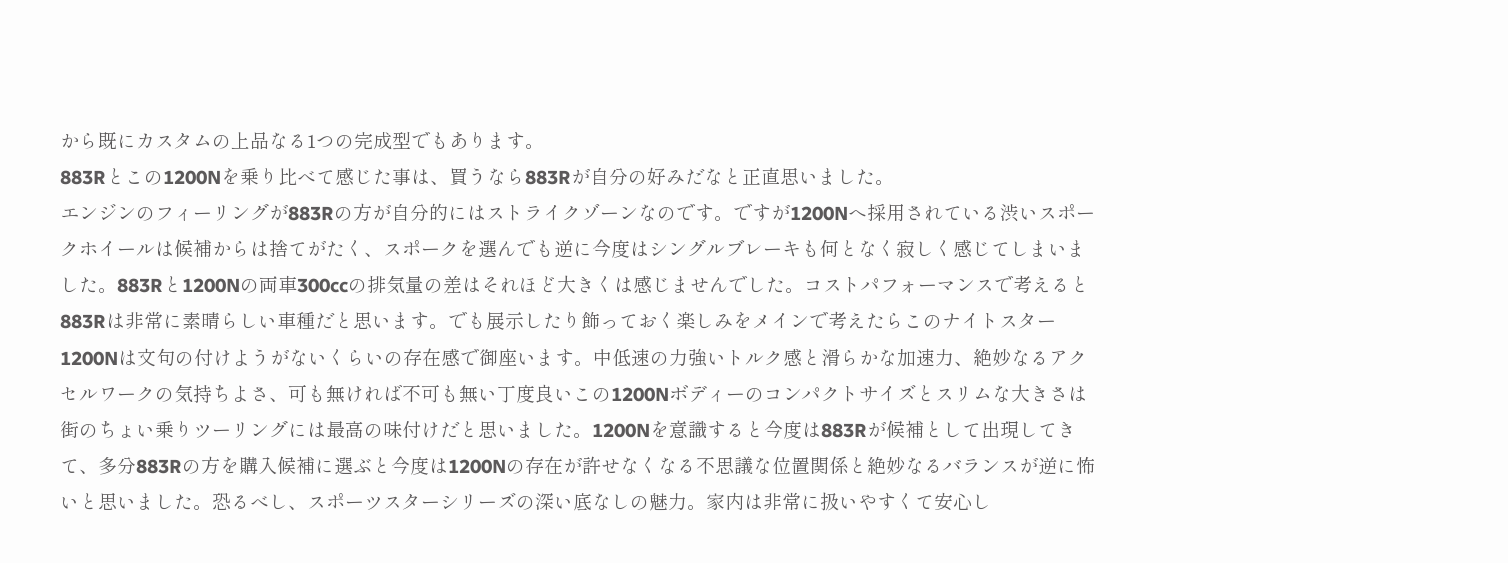から既にカスタムの上品なる1つの完成型でもあります。
883Rとこの1200Nを乗り比べて感じた事は、買うなら883Rが自分の好みだなと正直思いました。
エンジンのフィーリングが883Rの方が自分的にはストライクゾーンなのです。ですが1200Nへ採用されている渋いスポークホイールは候補からは捨てがたく、スポークを選んでも逆に今度はシングルブレーキも何となく寂しく感じてしまいました。883Rと1200Nの両車300ccの排気量の差はそれほど大きくは感じませんでした。コストパフォーマンスで考えると883Rは非常に素晴らしい車種だと思います。でも展示したり飾っておく楽しみをメインで考えたらこのナイトスター1200Nは文句の付けようがないくらいの存在感で御座います。中低速の力強いトルク感と滑らかな加速力、絶妙なるアクセルワークの気持ちよさ、可も無ければ不可も無い丁度良いこの1200Nボディーのコンパクトサイズとスリムな大きさは街のちょい乗りツーリングには最高の味付けだと思いました。1200Nを意識すると今度は883Rが候補として出現してきて、多分883Rの方を購入候補に選ぶと今度は1200Nの存在が許せなくなる不思議な位置関係と絶妙なるバランスが逆に怖いと思いました。恐るべし、スポーツスターシリーズの深い底なしの魅力。家内は非常に扱いやすくて安心し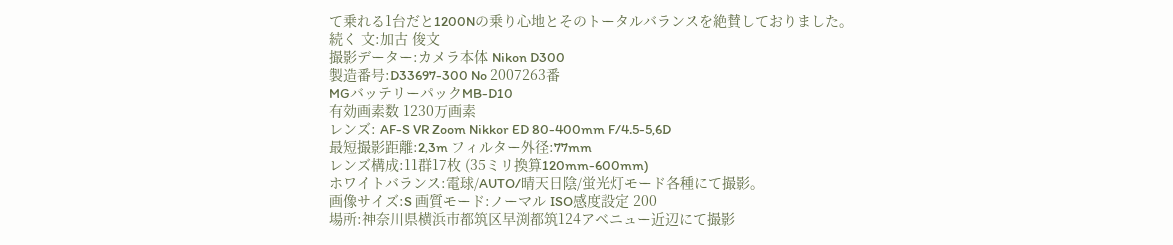て乗れる1台だと1200Nの乗り心地とそのトータルバランスを絶賛しておりました。
続く 文:加古 俊文
撮影データー:カメラ本体 Nikon D300
製造番号:D33697-300 No 2007263番
MGバッテリーパックMB-D10
有効画素数 1230万画素
レンズ: AF-S VR Zoom Nikkor ED 80-400mm F/4.5-5,6D
最短撮影距離:2,3m フィルター外径:77mm
レンズ構成:11群17枚 (35ミリ換算120mm-600mm)
ホワイトバランス:電球/AUTO/晴天日陰/蛍光灯モード各種にて撮影。
画像サイズ:S 画質モード:ノーマル ISO感度設定 200
場所:神奈川県横浜市都筑区早渕都筑124アベニュー近辺にて撮影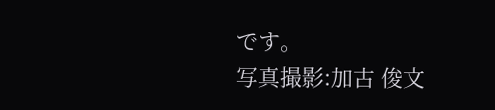です。
写真撮影:加古 俊文